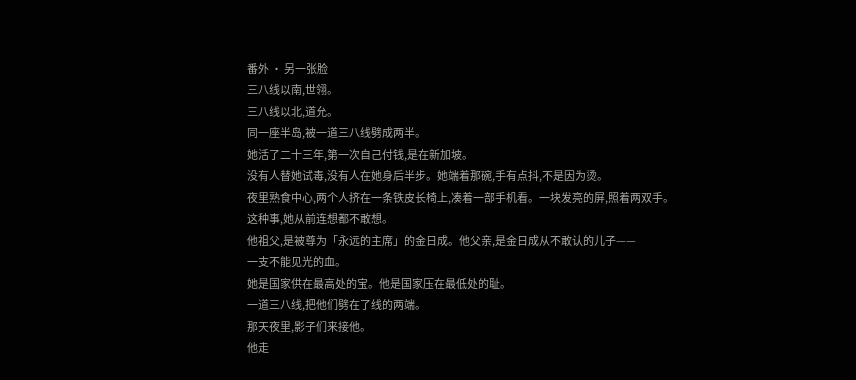番外 · 另一张脸
三八线以南,世翎。
三八线以北,道允。
同一座半岛,被一道三八线劈成两半。
她活了二十三年,第一次自己付钱,是在新加坡。
没有人替她试毒,没有人在她身后半步。她端着那碗,手有点抖,不是因为烫。
夜里熟食中心,两个人挤在一条铁皮长椅上,凑着一部手机看。一块发亮的屏,照着两双手。
这种事,她从前连想都不敢想。
他祖父,是被尊为「永远的主席」的金日成。他父亲,是金日成从不敢认的儿子——
一支不能见光的血。
她是国家供在最高处的宝。他是国家压在最低处的耻。
一道三八线,把他们劈在了线的两端。
那天夜里,影子们来接他。
他走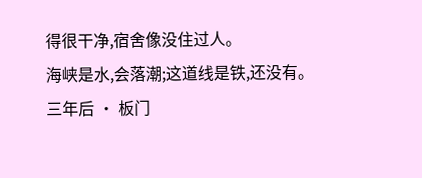得很干净,宿舍像没住过人。
海峡是水,会落潮;这道线是铁,还没有。
三年后 · 板门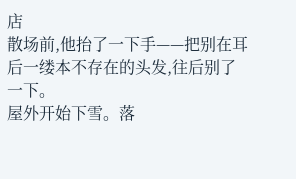店
散场前,他抬了一下手——把别在耳后一缕本不存在的头发,往后别了一下。
屋外开始下雪。落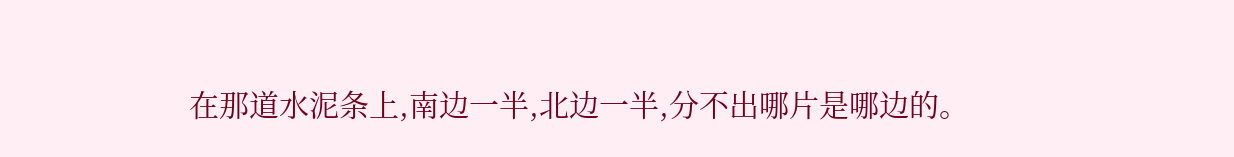在那道水泥条上,南边一半,北边一半,分不出哪片是哪边的。